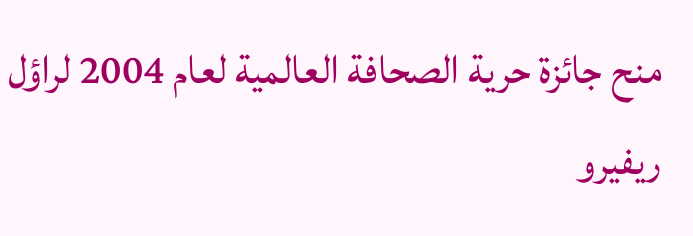منح جائزة حرية الصحافة العالمية لعام 2004 لراؤل ريفيرو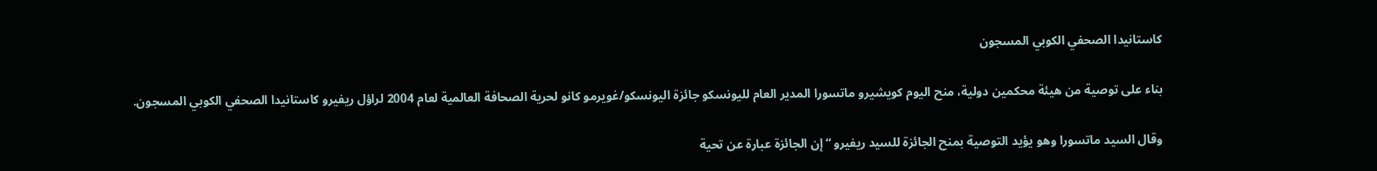كاستانيدا الصحفي الكوبي المسجون

بناء على توصية من هيئة محكمين دولية، منح اليوم كويشيرو ماتسورا المدير العام لليونسكو جائزة اليونسكو/غويرمو كانو لحرية الصحافة العالمية لعام 2004 لراؤل ريفيرو كاستانيدا الصحفي الكوبي المسجون.

وقال السيد ماتسورا وهو يؤيد التوصية بمنح الجائزة للسيد ريفيرو “إن الجائزة عبارة عن تحية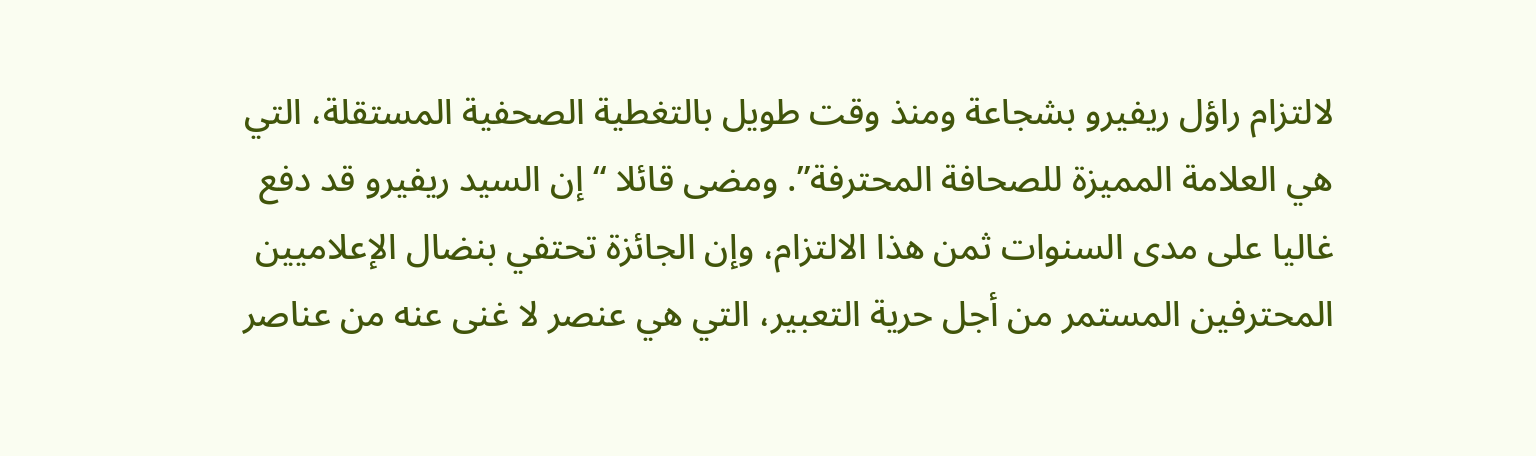لالتزام راؤل ريفيرو بشجاعة ومنذ وقت طويل بالتغطية الصحفية المستقلة، التي هي العلامة المميزة للصحافة المحترفة”. ومضى قائلا “إن السيد ريفيرو قد دفع غاليا على مدى السنوات ثمن هذا الالتزام، وإن الجائزة تحتفي بنضال الإعلاميين المحترفين المستمر من أجل حرية التعبير، التي هي عنصر لا غنى عنه من عناصر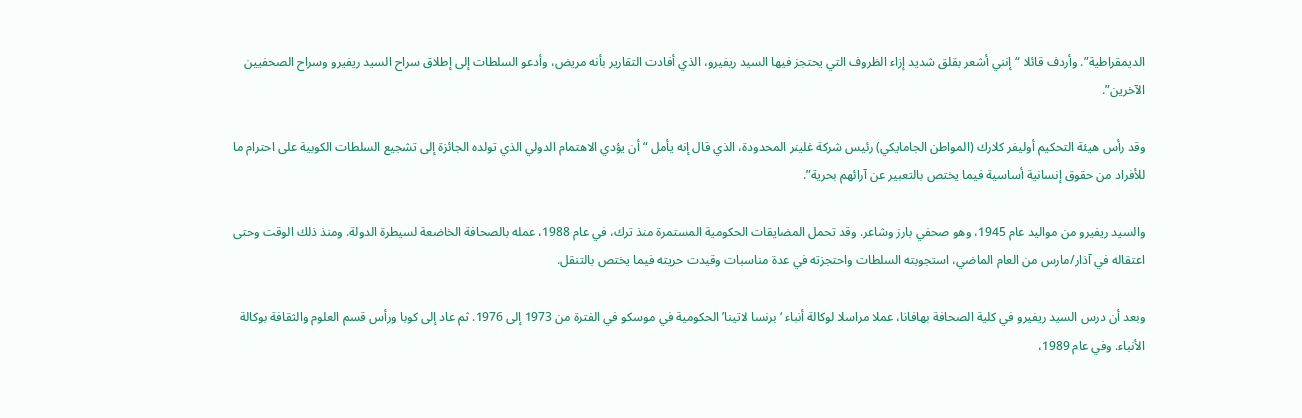الديمقراطية”. وأردف قائلا “إنني أشعر بقلق شديد إزاء الظروف التي يحتجز فيها السيد ريفيرو، الذي أفادت التقارير بأنه مريض، وأدعو السلطات إلى إطلاق سراح السيد ريفيرو وسراح الصحفيين الآخرين”.

وقد رأس هيئة التحكيم أوليفر كلارك (المواطن الجامايكي) رئيس شركة غلينر المحدودة، الذي قال إنه يأمل “أن يؤدي الاهتمام الدولي الذي تولده الجائزة إلى تشجيع السلطات الكوبية على احترام ما للأفراد من حقوق إنسانية أساسية فيما يختص بالتعبير عن آرائهم بحرية”.

والسيد ريفيرو من مواليد عام 1945، وهو صحفي بارز وشاعر. وقد تحمل المضايقات الحكومية المستمرة منذ ترك، في عام 1988، عمله بالصحافة الخاضعة لسيطرة الدولة. ومنذ ذلك الوقت وحتى اعتقاله في آذار/مارس من العام الماضي، استجوبته السلطات واحتجزته في عدة مناسبات وقيدت حريته فيما يختص بالتنقل.

وبعد أن درس السيد ريفيرو في كلية الصحافة بهافانا، عملا مراسلا لوكالة أنباء ‘برنسا لاتينا’ الحكومية في موسكو في الفترة من 1973 إلى 1976. ثم عاد إلى كوبا ورأس قسم العلوم والثقافة بوكالة الأنباء. وفي عام 1989،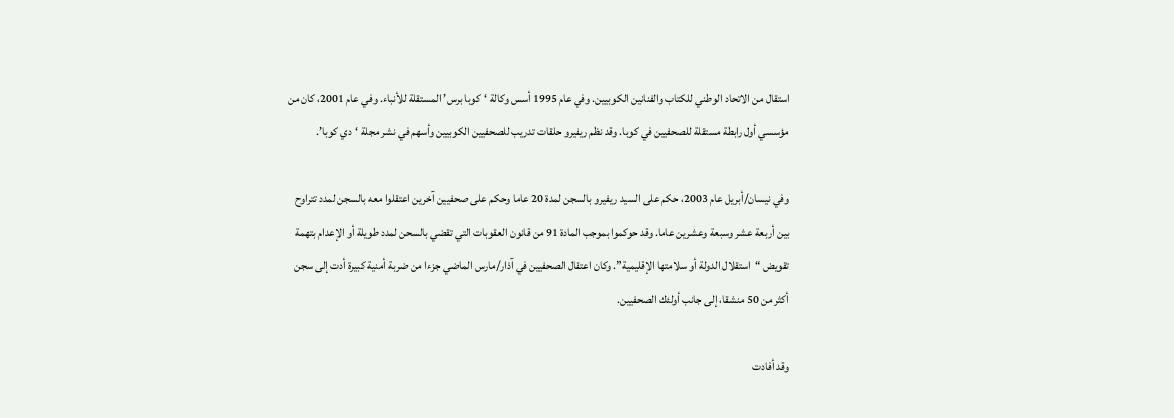استقال من الاتحاد الوطني للكتاب والفنانين الكوبيين. وفي عام 1995 أسس وكالة ‘كوبا برس’ المستقلة للأنباء. وفي عام 2001، كان من مؤسسي أول رابطة مستقلة للصحفيين في كوبا. وقد نظم ريفيرو حلقات تدريب للصحفيين الكوبيين وأسهم في نشر مجلة ‘دي كوبا’.

وفي نيسان/أبريل عام 2003، حكم على السيد ريفيرو بالسجن لمدة 20 عاما وحكم على صحفيين آخرين اعتقلوا معه بالسجن لمدد تتراوح بين أربعة عشر وسبعة وعشرين عاما. وقد حوكموا بموجب المادة 91 من قانون العقوبات التي تقضي بالسحن لمدد طويلة أو الإعدام بتهمة تقويض “استقلال الدولة أو سلامتها الإقليمية”. وكان اعتقال الصحفيين في آذار/مارس الماضي جزءا من ضربة أمنية كبيرة أدت إلى سجن أكثر من 50 منشقا، إلى جانب أولئك الصحفيين.

وقد أفادت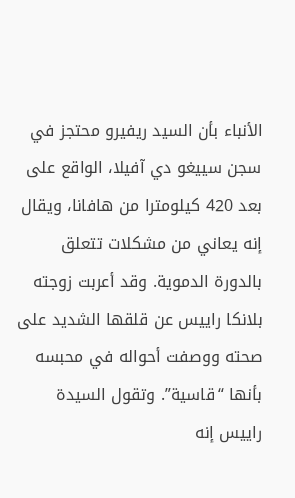الأنباء بأن السيد ريفيرو محتجز في سجن سييغو دي آفيلا، الواقع على بعد 420 كيلومترا من هافانا، ويقال إنه يعاني من مشكلات تتعلق بالدورة الدموية. وقد أعربت زوجته بلانكا راييس عن قلقها الشديد على صحته ووصفت أحواله في محبسه بأنها “قاسية”. وتقول السيدة راييس إنه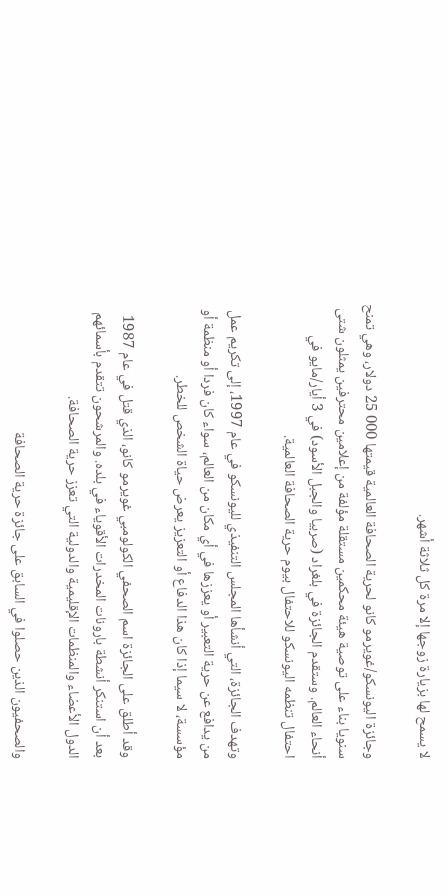لا يسمح لها بزيارة زوجها إلا مرة كل ثلاثة أشهر.

وجائزة اليونسكو/غويرمو كانو لحرية الصحافة العالمية قيمتها 000 25 دولار، وهي تمنح سنويا بناء على توصية هيئة محكمين مستقلة مؤلفة من إعلامين محترفين يمثلون شتى أنحاء العالم. وستقدم الجائزة في بلغراد (صربيا والجبل الأسود) في 3 أيار/مايو في احتفال تنظمه اليونسكو للاحتفال بيوم حرية الصحافة العالمية.

وتهدف الجائزة، التي أنشأها المجلس التنفيذي لليونسكو في عام 1997، إلى تكريم عمل من يدافع عن حرية التعبير أو يعززها في أي مكان من العالم، سواء كان فردا أو منظمة أو مؤسسة، لا سيما إذا كان هذا الدفاع أو التعزيز يعرض حياة الشخص للخطر.

وقد أطلق على الجائزة اسم الصحفي الكولومبي غويرمو كانو، الذي قتل في عام 1987 بعد أن استنكر أنشطة بارونات المخدرات الأقوياء في بلده. والمرشحون تتقدم بأسمائهم الدول الأعضاء والمنظمات الإقليمية والدولية التي تعزز حرية الصحافة.

والصحفيون الذين حصلوا في السابق على جائزة حرية الصحافة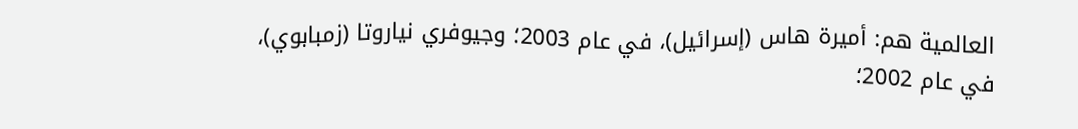العالمية هم: أميرة هاس (إسرائيل)، في عام 2003؛ وجيوفري نياروتا (زمبابوي)، في عام 2002؛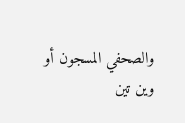والصحفي المسجون أو وين تين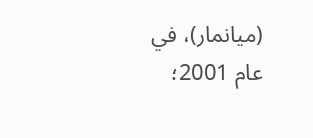(ميانمار)، في عام 2001؛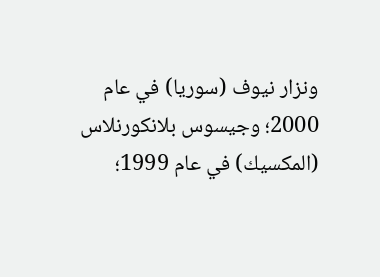ونزار نيوف (سوريا) في عام 2000؛ وجيسوس بلانكورنلاس (المكسيك) في عام 1999؛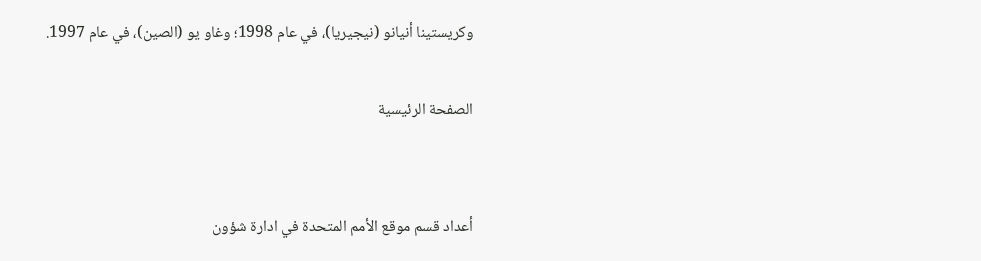وكريستينا أنيانو (نيجيريا)، في عام 1998؛ وغاو يو (الصين)، في عام 1997.

الصفحة الرئيسية


أعداد قسم موقع الأمم المتحدة في ادارة شؤون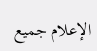الإعلام جميع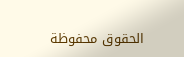الحقوق محفوظة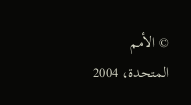© الأمم المتحدة، 2004